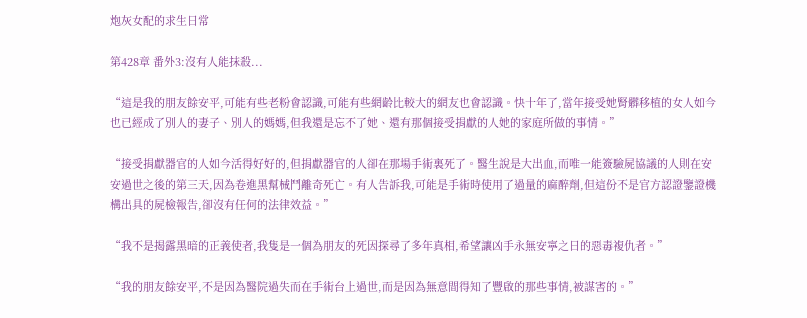炮灰女配的求生日常

第428章 番外3:沒有人能抹殺...

“這是我的朋友餘安平,可能有些老粉會認識,可能有些網齡比較大的網友也會認識。快十年了,當年接受她腎髒移植的女人如今也已經成了別人的妻子、別人的媽媽,但我還是忘不了她、還有那個接受捐獻的人她的家庭所做的事情。”

“接受捐獻器官的人如今活得好好的,但捐獻器官的人卻在那場手術裏死了。醫生說是大出血,而唯一能簽驗屍協議的人則在安安過世之後的第三天,因為卷進黑幫械鬥離奇死亡。有人告訴我,可能是手術時使用了過量的麻醉劑,但這份不是官方認證鑒證機構出具的屍檢報告,卻沒有任何的法律效益。”

“我不是揭露黑暗的正義使者,我隻是一個為朋友的死因探尋了多年真相,希望讓凶手永無安寧之日的惡毒複仇者。”

“我的朋友餘安平,不是因為醫院過失而在手術台上過世,而是因為無意間得知了豐啟的那些事情,被謀害的。”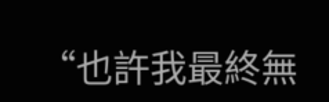“也許我最終無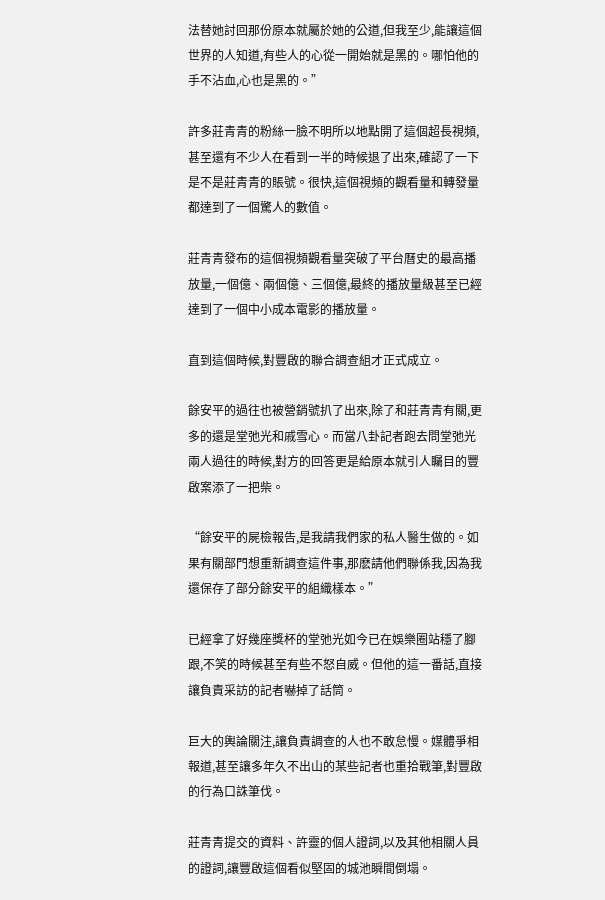法替她討回那份原本就屬於她的公道,但我至少,能讓這個世界的人知道,有些人的心從一開始就是黑的。哪怕他的手不沾血,心也是黑的。”

許多莊青青的粉絲一臉不明所以地點開了這個超長視頻,甚至還有不少人在看到一半的時候退了出來,確認了一下是不是莊青青的賬號。很快,這個視頻的觀看量和轉發量都達到了一個驚人的數值。

莊青青發布的這個視頻觀看量突破了平台曆史的最高播放量,一個億、兩個億、三個億,最終的播放量級甚至已經達到了一個中小成本電影的播放量。

直到這個時候,對豐啟的聯合調查組才正式成立。

餘安平的過往也被營銷號扒了出來,除了和莊青青有關,更多的還是堂弛光和戚雪心。而當八卦記者跑去問堂弛光兩人過往的時候,對方的回答更是給原本就引人矚目的豐啟案添了一把柴。

“餘安平的屍檢報告,是我請我們家的私人醫生做的。如果有關部門想重新調查這件事,那麽請他們聯係我,因為我還保存了部分餘安平的組織樣本。”

已經拿了好幾座獎杯的堂弛光如今已在娛樂圈站穩了腳跟,不笑的時候甚至有些不怒自威。但他的這一番話,直接讓負責采訪的記者嚇掉了話筒。

巨大的輿論關注,讓負責調查的人也不敢怠慢。媒體爭相報道,甚至讓多年久不出山的某些記者也重拾戰筆,對豐啟的行為口誅筆伐。

莊青青提交的資料、許靈的個人證詞,以及其他相關人員的證詞,讓豐啟這個看似堅固的城池瞬間倒塌。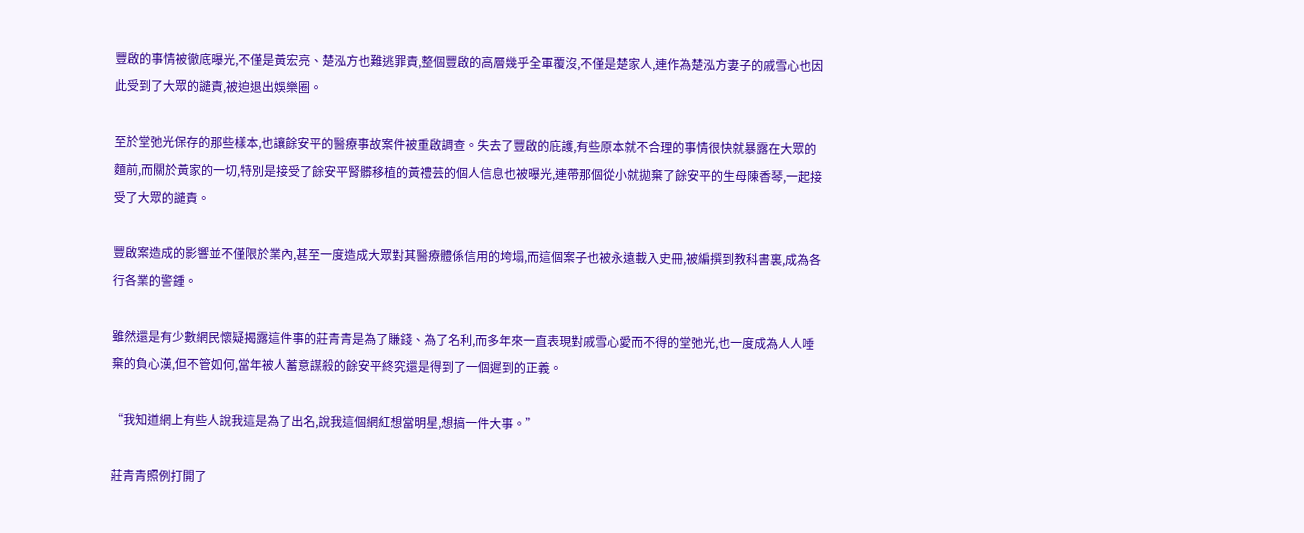豐啟的事情被徹底曝光,不僅是黃宏亮、楚泓方也難逃罪責,整個豐啟的高層幾乎全軍覆沒,不僅是楚家人,連作為楚泓方妻子的戚雪心也因此受到了大眾的譴責,被迫退出娛樂圈。

至於堂弛光保存的那些樣本,也讓餘安平的醫療事故案件被重啟調查。失去了豐啟的庇護,有些原本就不合理的事情很快就暴露在大眾的麵前,而關於黃家的一切,特別是接受了餘安平腎髒移植的黃禮芸的個人信息也被曝光,連帶那個從小就拋棄了餘安平的生母陳香琴,一起接受了大眾的譴責。

豐啟案造成的影響並不僅限於業內,甚至一度造成大眾對其醫療體係信用的垮塌,而這個案子也被永遠載入史冊,被編撰到教科書裏,成為各行各業的警鍾。

雖然還是有少數網民懷疑揭露這件事的莊青青是為了賺錢、為了名利,而多年來一直表現對戚雪心愛而不得的堂弛光,也一度成為人人唾棄的負心漢,但不管如何,當年被人蓄意謀殺的餘安平終究還是得到了一個遲到的正義。

“我知道網上有些人說我這是為了出名,說我這個網紅想當明星,想搞一件大事。”

莊青青照例打開了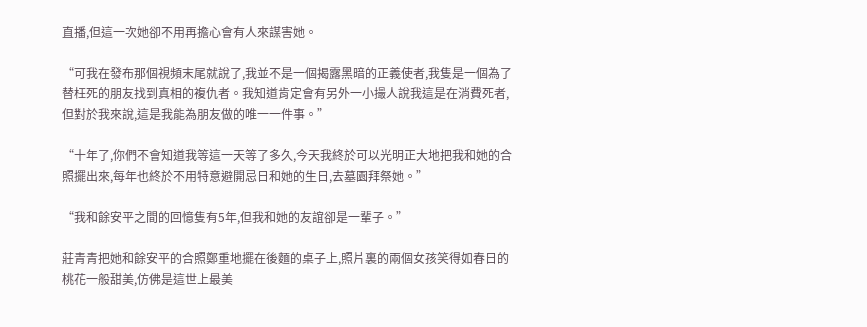直播,但這一次她卻不用再擔心會有人來謀害她。

“可我在發布那個視頻末尾就說了,我並不是一個揭露黑暗的正義使者,我隻是一個為了替枉死的朋友找到真相的複仇者。我知道肯定會有另外一小撮人說我這是在消費死者,但對於我來說,這是我能為朋友做的唯一一件事。”

“十年了,你們不會知道我等這一天等了多久,今天我終於可以光明正大地把我和她的合照擺出來,每年也終於不用特意避開忌日和她的生日,去墓園拜祭她。”

“我和餘安平之間的回憶隻有5年,但我和她的友誼卻是一輩子。”

莊青青把她和餘安平的合照鄭重地擺在後麵的桌子上,照片裏的兩個女孩笑得如春日的桃花一般甜美,仿佛是這世上最美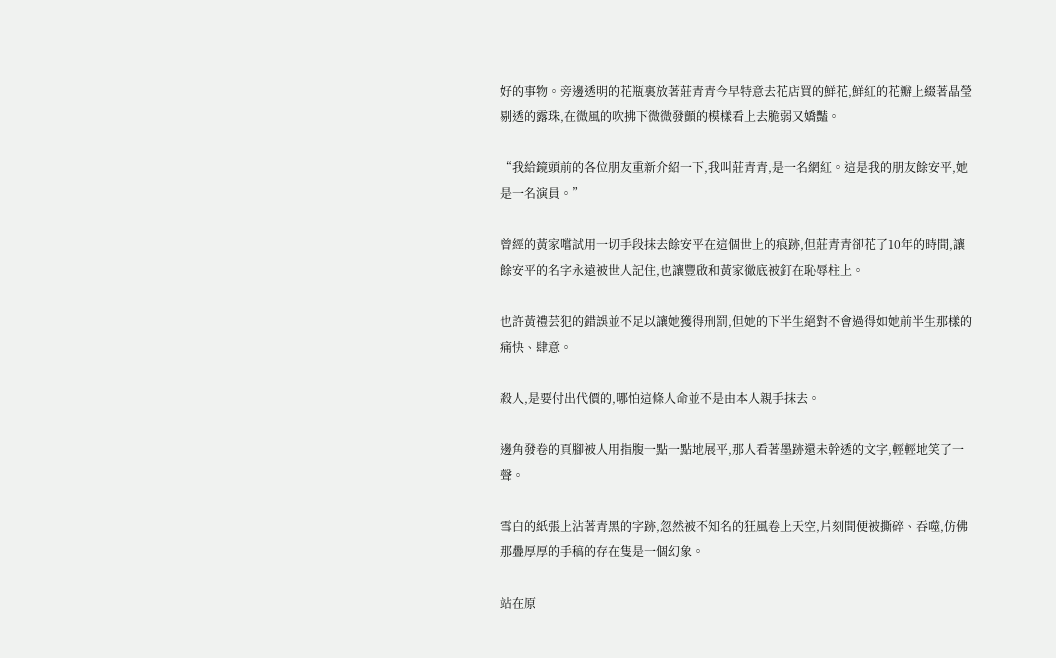好的事物。旁邊透明的花瓶裏放著莊青青今早特意去花店買的鮮花,鮮紅的花瓣上綴著晶瑩剔透的露珠,在微風的吹拂下微微發顫的模樣看上去脆弱又嬌豔。

“我給鏡頭前的各位朋友重新介紹一下,我叫莊青青,是一名網紅。這是我的朋友餘安平,她是一名演員。”

曾經的黃家嚐試用一切手段抹去餘安平在這個世上的痕跡,但莊青青卻花了10年的時間,讓餘安平的名字永遠被世人記住,也讓豐啟和黃家徹底被釘在恥辱柱上。

也許黃禮芸犯的錯誤並不足以讓她獲得刑罰,但她的下半生絕對不會過得如她前半生那樣的痛快、肆意。

殺人,是要付出代價的,哪怕這條人命並不是由本人親手抹去。

邊角發卷的頁腳被人用指腹一點一點地展平,那人看著墨跡還未幹透的文字,輕輕地笑了一聲。

雪白的紙張上沾著青黑的字跡,忽然被不知名的狂風卷上天空,片刻間便被撕碎、吞噬,仿佛那疊厚厚的手稿的存在隻是一個幻象。

站在原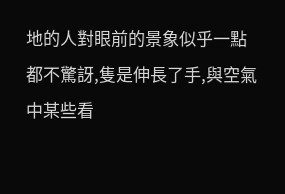地的人對眼前的景象似乎一點都不驚訝,隻是伸長了手,與空氣中某些看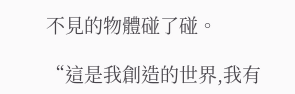不見的物體碰了碰。

“這是我創造的世界,我有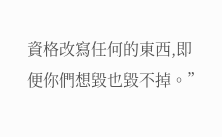資格改寫任何的東西,即便你們想毀也毀不掉。”